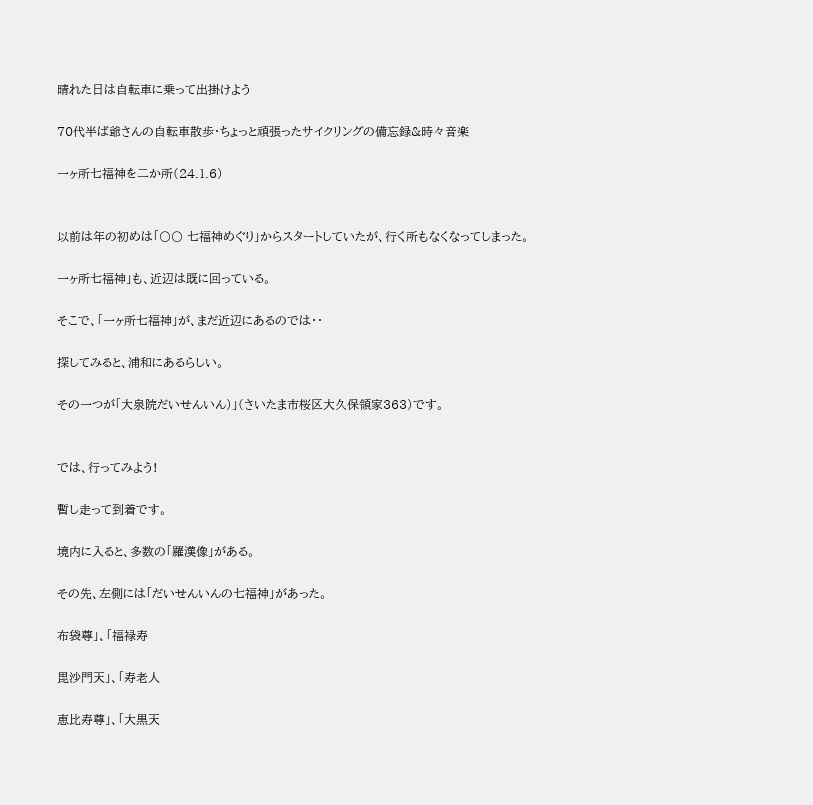晴れた日は自転車に乗って出掛けよう

70代半ば爺さんの自転車散歩・ちょっと頑張ったサイクリングの備忘録&時々音楽

一ヶ所七福神を二か所(24.1.6)


以前は年の初めは「〇〇 七福神めぐり」からスタートしていたが、行く所もなくなってしまった。

一ヶ所七福神」も、近辺は既に回っている。

そこで、「一ヶ所七福神」が、まだ近辺にあるのでは・・

探してみると、浦和にあるらしい。

その一つが「大泉院だいせんいん)」(さいたま市桜区大久保領家363)です。


では、行ってみよう!

暫し走って到着です。

境内に入ると、多数の「羅漢像」がある。

その先、左側には「だいせんいんの七福神」があった。

布袋尊」、「福禄寿

毘沙門天」、「寿老人

恵比寿尊」、「大黒天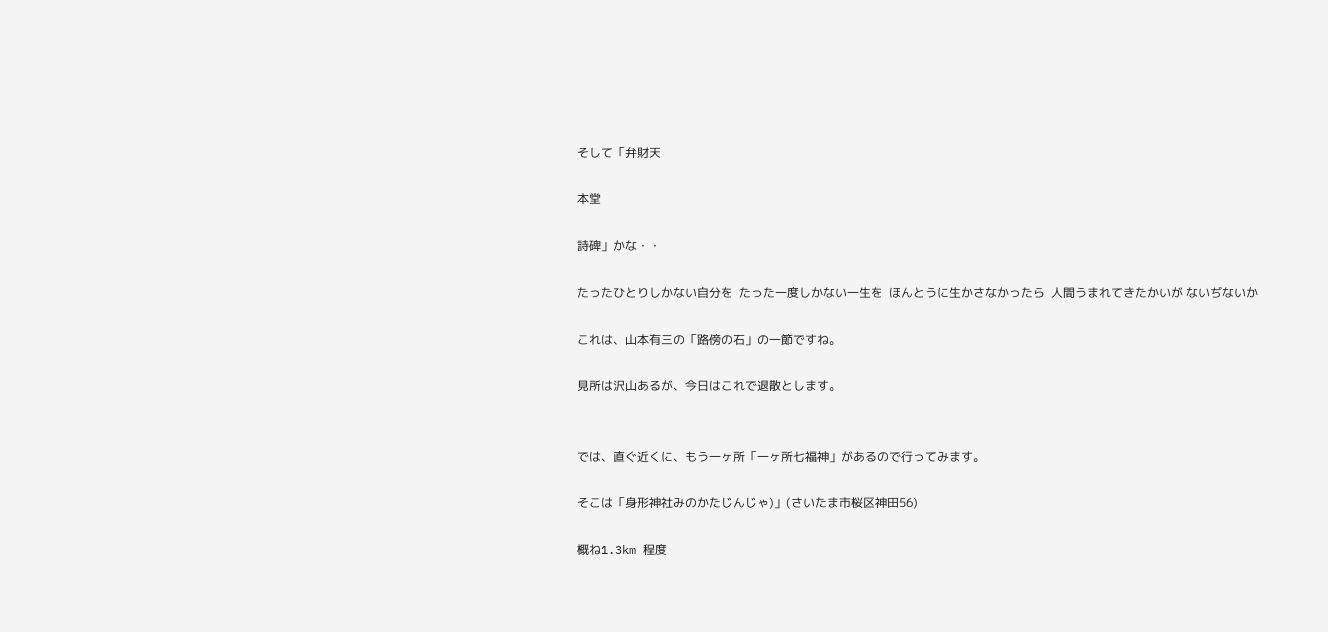そして「弁財天

本堂

詩碑」かな・・

たったひとりしかない自分を  たった一度しかない一生を  ほんとうに生かさなかったら  人間うまれてきたかいが ないぢないか

これは、山本有三の「路傍の石」の一節ですね。

見所は沢山あるが、今日はこれで退散とします。


では、直ぐ近くに、もう一ヶ所「一ヶ所七福神」があるので行ってみます。

そこは「身形神社みのかたじんじゃ)」(さいたま市桜区神田56)

概ね1.3km 程度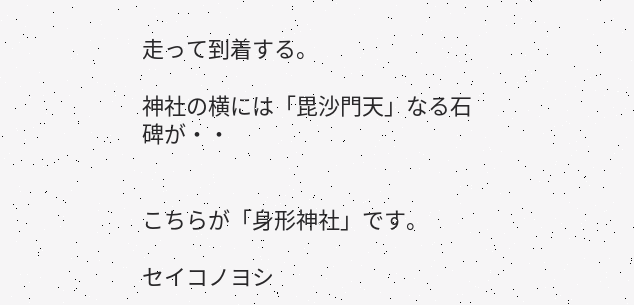走って到着する。

神社の横には「毘沙門天」なる石碑が・・


こちらが「身形神社」です。

セイコノヨシ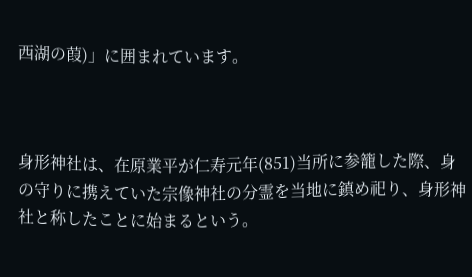西湖の葭)」に囲まれています。



身形神社は、在原業平が仁寿元年(851)当所に参籠した際、身の守りに携えていた宗像神社の分霊を当地に鎮め祀り、身形神社と称したことに始まるという。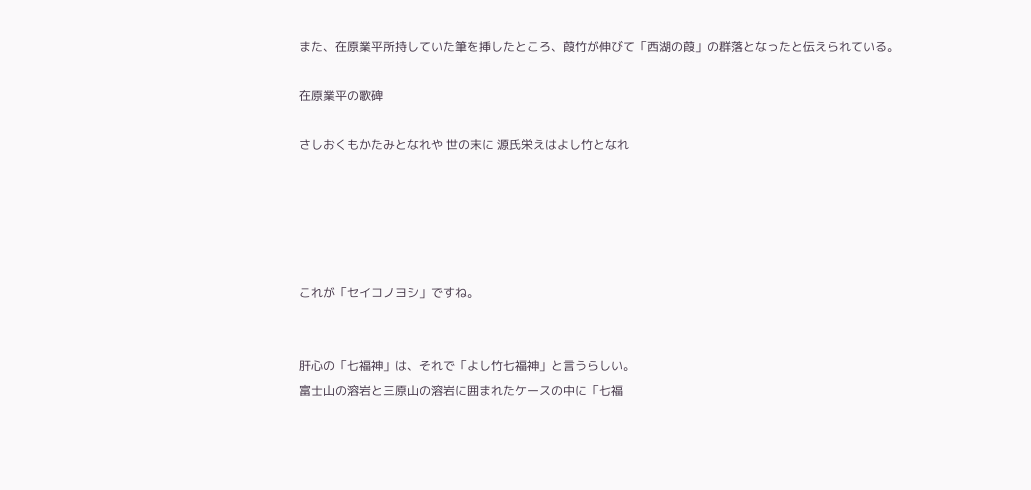また、在原業平所持していた筆を挿したところ、葭竹が伸びて「西湖の葭」の群落となったと伝えられている。

在原業平の歌碑

さしおくもかたみとなれや 世の末に 源氏栄えはよし竹となれ





これが「セイコノヨシ」ですね。


肝心の「七福神」は、それで「よし竹七福神」と言うらしい。
富士山の溶岩と三原山の溶岩に囲まれたケースの中に「七福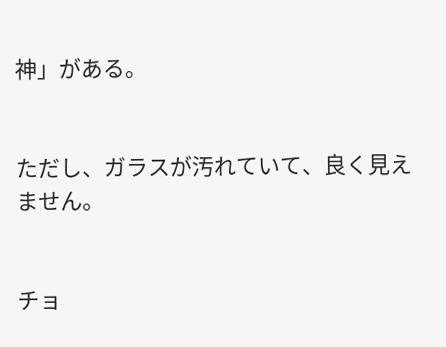神」がある。


ただし、ガラスが汚れていて、良く見えません。


チョ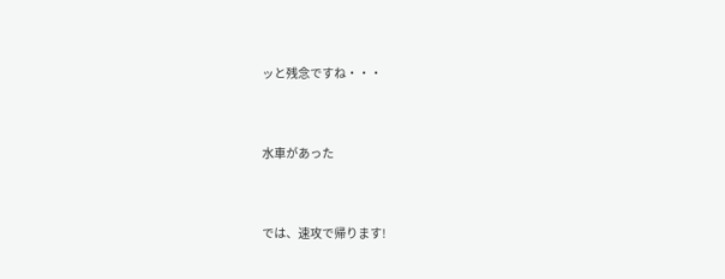ッと残念ですね・・・


水車があった


では、速攻で帰ります!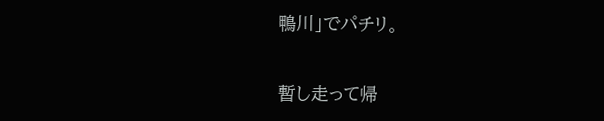鴨川」でパチリ。


暫し走って帰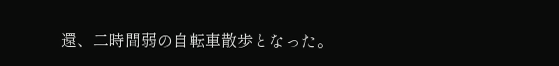還、二時間弱の自転車散歩となった。